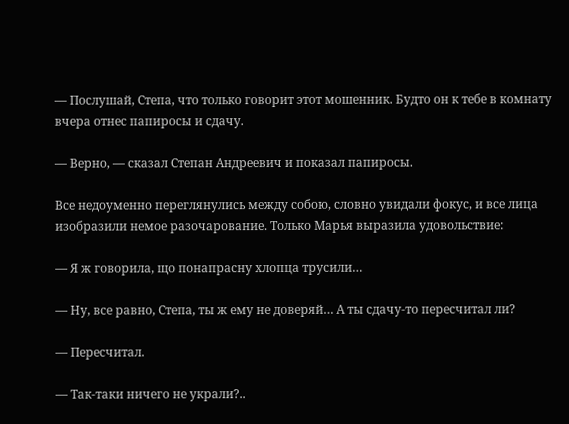— Послушай, Степа, что только говорит этот мошенник. Будто он к тебе в комнату вчера отнес папиросы и сдачу.

— Верно, — сказал Степан Андреевич и показал папиросы.

Все недоуменно переглянулись между собою, словно увидали фокус, и все лица изобразили немое разочарование. Только Марья выразила удовольствие:

— Я ж говорила, що понапрасну хлопца трусили…

— Ну, все равно, Степа, ты ж ему не доверяй… А ты сдачу-то пересчитал ли?

— Пересчитал.

— Так-таки ничего не украли?..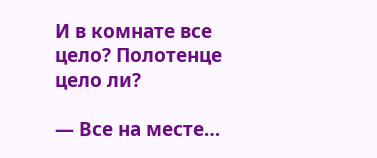И в комнате все цело? Полотенце цело ли?

— Все на месте…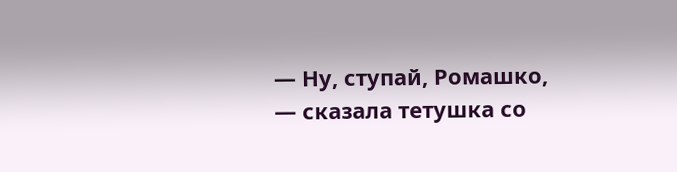— Ну, ступай, Ромашко, — сказала тетушка со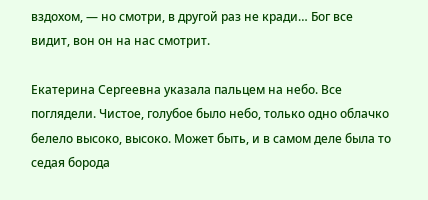вздохом, — но смотри, в другой раз не кради… Бог все видит, вон он на нас смотрит.

Екатерина Сергеевна указала пальцем на небо. Все поглядели. Чистое, голубое было небо, только одно облачко белело высоко, высоко. Может быть, и в самом деле была то седая борода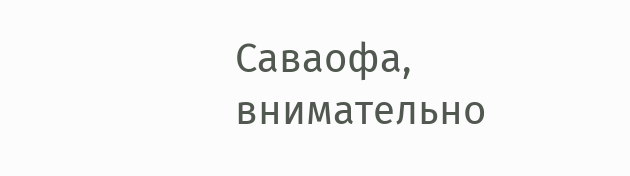Саваофа, внимательно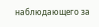наблюдающего за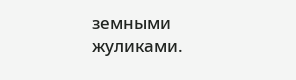земными жуликами.